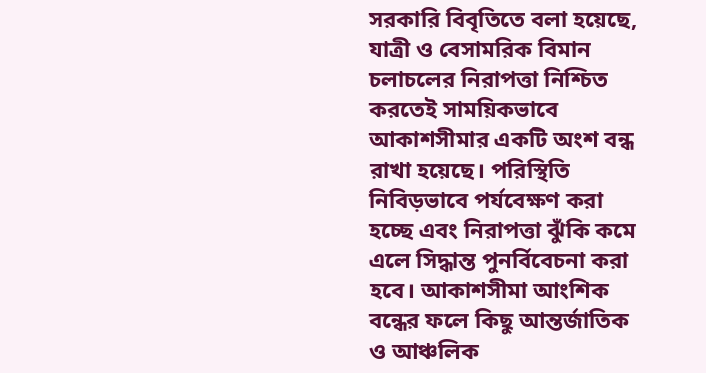সরকারি বিবৃতিতে বলা হয়েছে, যাত্রী ও বেসামরিক বিমান চলাচলের নিরাপত্তা নিশ্চিত করতেই সাময়িকভাবে আকাশসীমার একটি অংশ বন্ধ রাখা হয়েছে। পরিস্থিতি নিবিড়ভাবে পর্যবেক্ষণ করা হচ্ছে এবং নিরাপত্তা ঝুঁকি কমে এলে সিদ্ধান্ত পুনর্বিবেচনা করা হবে। আকাশসীমা আংশিক বন্ধের ফলে কিছু আন্তর্জাতিক ও আঞ্চলিক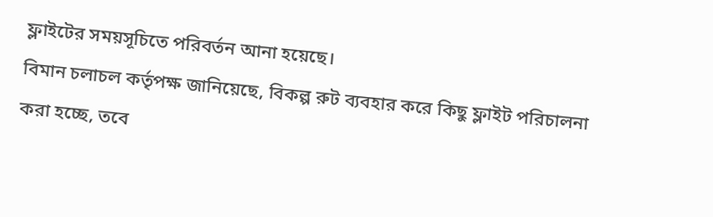ফ্লাইটের সময়সূচিতে পরিবর্তন আনা হয়েছে।
বিমান চলাচল কর্তৃপক্ষ জানিয়েছে, বিকল্প রুট ব্যবহার করে কিছু ফ্লাইট পরিচালনা করা হচ্ছে, তবে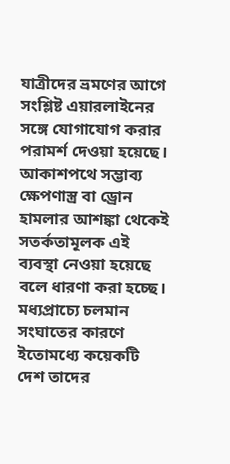যাত্রীদের ভ্রমণের আগে সংশ্লিষ্ট এয়ারলাইনের সঙ্গে যোগাযোগ করার পরামর্শ দেওয়া হয়েছে। আকাশপথে সম্ভাব্য ক্ষেপণাস্ত্র বা ড্রোন হামলার আশঙ্কা থেকেই সতর্কতামূলক এই ব্যবস্থা নেওয়া হয়েছে বলে ধারণা করা হচ্ছে।
মধ্যপ্রাচ্যে চলমান সংঘাতের কারণে ইতোমধ্যে কয়েকটি দেশ তাদের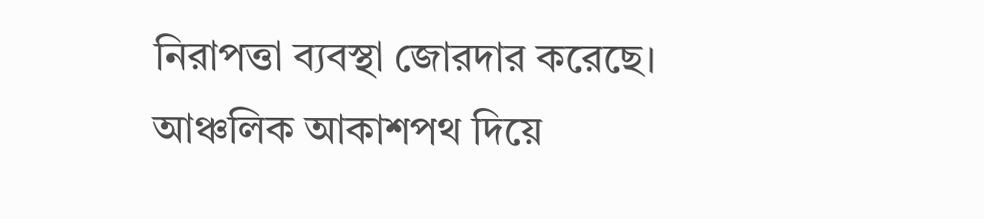নিরাপত্তা ব্যবস্থা জোরদার করেছে। আঞ্চলিক আকাশপথ দিয়ে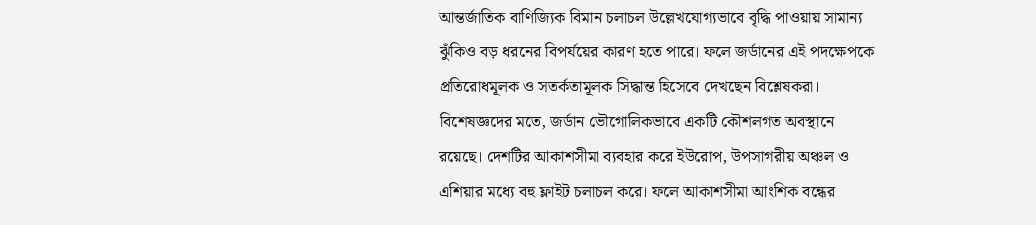আন্তর্জাতিক বাণিজ্যিক বিমান চলাচল উল্লেখযোগ্যভাবে বৃদ্ধি পাওয়ায় সামান্য ঝুঁকিও বড় ধরনের বিপর্যয়ের কারণ হতে পারে। ফলে জর্ডানের এই পদক্ষেপকে প্রতিরোধমূলক ও সতর্কতামূলক সিদ্ধান্ত হিসেবে দেখছেন বিশ্লেষকরা।
বিশেষজ্ঞদের মতে, জর্ডান ভৌগোলিকভাবে একটি কৌশলগত অবস্থানে রয়েছে। দেশটির আকাশসীমা ব্যবহার করে ইউরোপ, উপসাগরীয় অঞ্চল ও এশিয়ার মধ্যে বহু ফ্লাইট চলাচল করে। ফলে আকাশসীমা আংশিক বন্ধের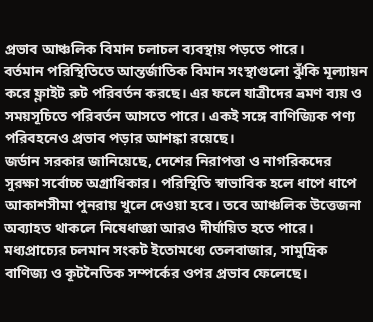প্রভাব আঞ্চলিক বিমান চলাচল ব্যবস্থায় পড়তে পারে।
বর্তমান পরিস্থিতিতে আন্তর্জাতিক বিমান সংস্থাগুলো ঝুঁকি মূল্যায়ন করে ফ্লাইট রুট পরিবর্তন করছে। এর ফলে যাত্রীদের ভ্রমণ ব্যয় ও সময়সূচিতে পরিবর্তন আসতে পারে। একই সঙ্গে বাণিজ্যিক পণ্য পরিবহনেও প্রভাব পড়ার আশঙ্কা রয়েছে।
জর্ডান সরকার জানিয়েছে, দেশের নিরাপত্তা ও নাগরিকদের সুরক্ষা সর্বোচ্চ অগ্রাধিকার। পরিস্থিতি স্বাভাবিক হলে ধাপে ধাপে আকাশসীমা পুনরায় খুলে দেওয়া হবে। তবে আঞ্চলিক উত্তেজনা অব্যাহত থাকলে নিষেধাজ্ঞা আরও দীর্ঘায়িত হতে পারে।
মধ্যপ্রাচ্যের চলমান সংকট ইতোমধ্যে তেলবাজার, সামুদ্রিক বাণিজ্য ও কূটনৈতিক সম্পর্কের ওপর প্রভাব ফেলেছে।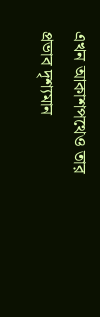এখন আকাশপথেও তার প্রভাব দৃশ্যমান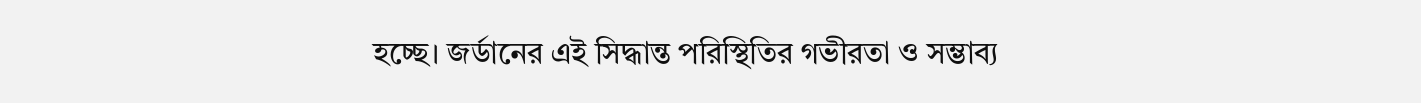হচ্ছে। জর্ডানের এই সিদ্ধান্ত পরিস্থিতির গভীরতা ও সম্ভাব্য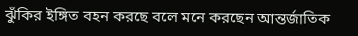ঝুঁকির ইঙ্গিত বহন করছে বলে মনে করছেন আন্তর্জাতিক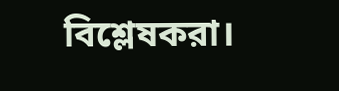বিশ্লেষকরা।